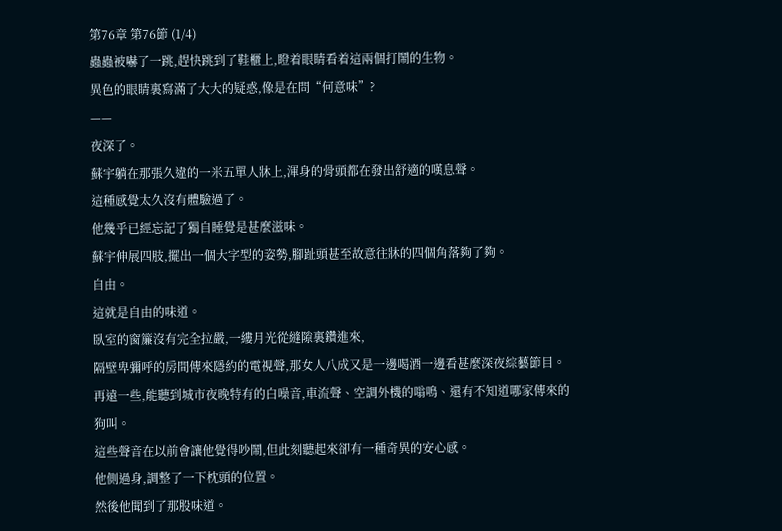第76章 第76節 (1/4)
蟲蟲被嚇了一跳,趕快跳到了鞋櫃上,瞪着眼睛看着這兩個打鬧的生物。
異色的眼睛裏寫滿了大大的疑惑,像是在問“何意味”?
——
夜深了。
蘇宇躺在那張久違的一米五單人牀上,渾身的骨頭都在發出舒適的嘆息聲。
這種感覺太久沒有體驗過了。
他幾乎已經忘記了獨自睡覺是甚麼滋味。
蘇宇伸展四肢,擺出一個大字型的姿勢,腳趾頭甚至故意往牀的四個角落夠了夠。
自由。
這就是自由的味道。
臥室的窗簾沒有完全拉嚴,一縷月光從縫隙裏鑽進來,
隔壁卑彌呼的房間傳來隱約的電視聲,那女人八成又是一邊喝酒一邊看甚麼深夜綜藝節目。
再遠一些,能聽到城市夜晚特有的白噪音,車流聲、空調外機的嗡鳴、還有不知道哪家傳來的狗叫。
這些聲音在以前會讓他覺得吵鬧,但此刻聽起來卻有一種奇異的安心感。
他側過身,調整了一下枕頭的位置。
然後他聞到了那股味道。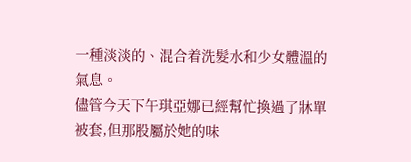一種淡淡的、混合着洗髮水和少女體溫的氣息。
儘管今天下午琪亞娜已經幫忙換過了牀單被套,但那股屬於她的味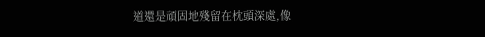道還是頑固地殘留在枕頭深處,像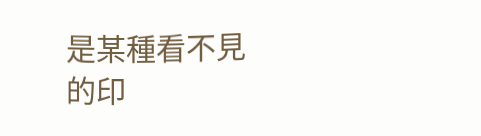是某種看不見的印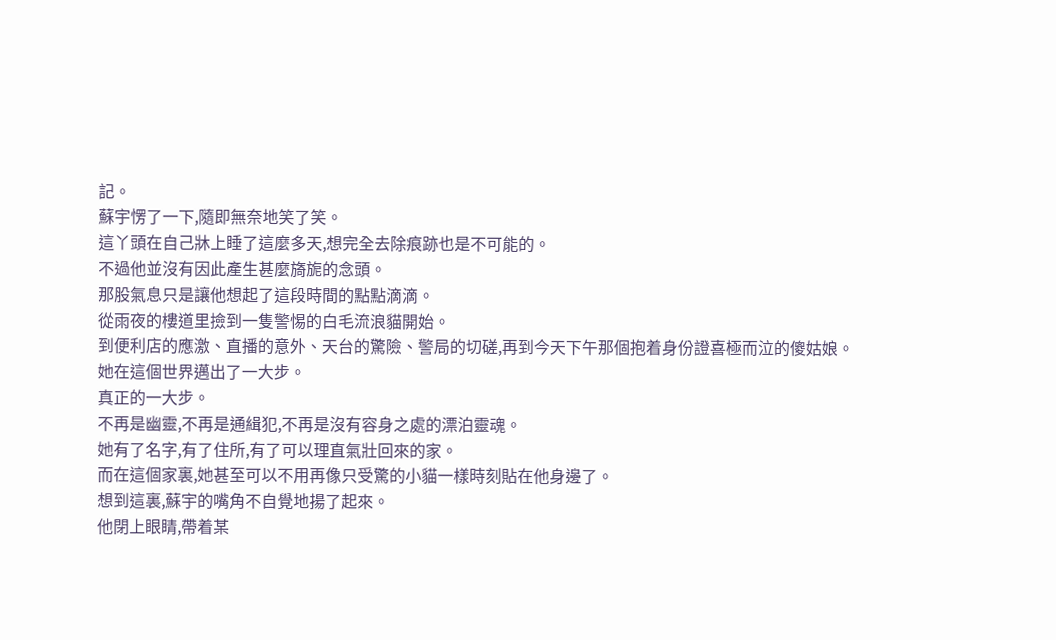記。
蘇宇愣了一下,隨即無奈地笑了笑。
這丫頭在自己牀上睡了這麼多天,想完全去除痕跡也是不可能的。
不過他並沒有因此產生甚麼旖旎的念頭。
那股氣息只是讓他想起了這段時間的點點滴滴。
從雨夜的樓道里撿到一隻警惕的白毛流浪貓開始。
到便利店的應激、直播的意外、天台的驚險、警局的切磋,再到今天下午那個抱着身份證喜極而泣的傻姑娘。
她在這個世界邁出了一大步。
真正的一大步。
不再是幽靈,不再是通緝犯,不再是沒有容身之處的漂泊靈魂。
她有了名字,有了住所,有了可以理直氣壯回來的家。
而在這個家裏,她甚至可以不用再像只受驚的小貓一樣時刻貼在他身邊了。
想到這裏,蘇宇的嘴角不自覺地揚了起來。
他閉上眼睛,帶着某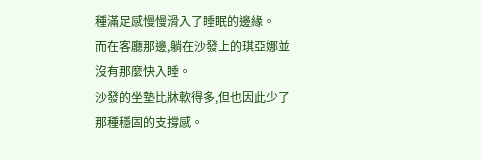種滿足感慢慢滑入了睡眠的邊緣。
而在客廳那邊,躺在沙發上的琪亞娜並沒有那麼快入睡。
沙發的坐墊比牀軟得多,但也因此少了那種穩固的支撐感。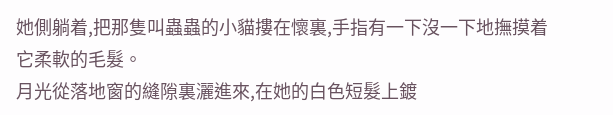她側躺着,把那隻叫蟲蟲的小貓摟在懷裏,手指有一下沒一下地撫摸着它柔軟的毛髮。
月光從落地窗的縫隙裏灑進來,在她的白色短髮上鍍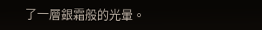了一層銀霜般的光暈。